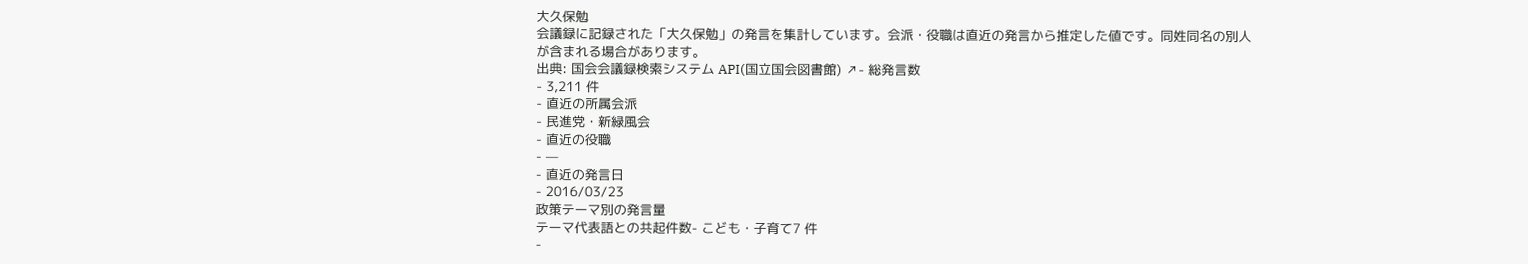大久保勉
会議録に記録された「大久保勉」の発言を集計しています。会派・役職は直近の発言から推定した値です。同姓同名の別人が含まれる場合があります。
出典: 国会会議録検索システム API(国立国会図書館) ↗- 総発言数
- 3,211 件
- 直近の所属会派
- 民進党・新緑風会
- 直近の役職
- —
- 直近の発言日
- 2016/03/23
政策テーマ別の発言量
テーマ代表語との共起件数- こども・子育て7 件
-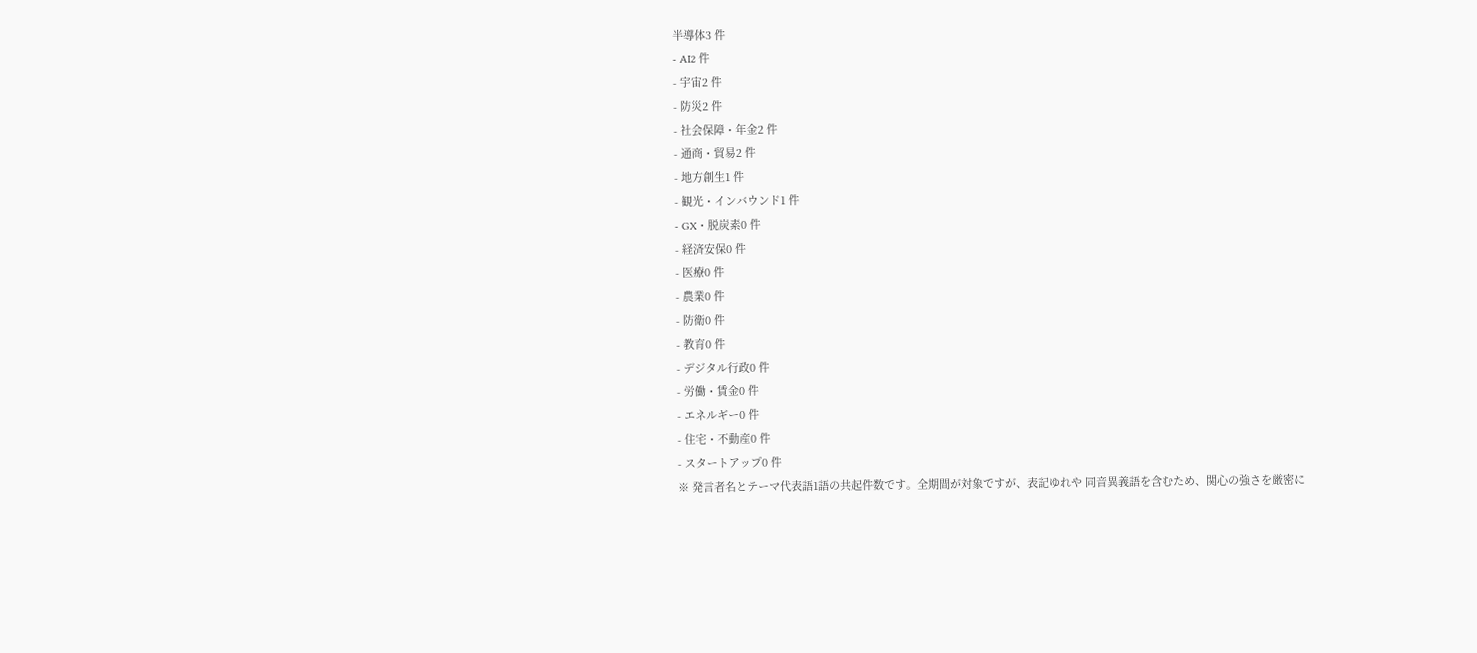半導体3 件
- AI2 件
- 宇宙2 件
- 防災2 件
- 社会保障・年金2 件
- 通商・貿易2 件
- 地方創生1 件
- 観光・インバウンド1 件
- GX・脱炭素0 件
- 経済安保0 件
- 医療0 件
- 農業0 件
- 防衛0 件
- 教育0 件
- デジタル行政0 件
- 労働・賃金0 件
- エネルギー0 件
- 住宅・不動産0 件
- スタートアップ0 件
※ 発言者名とテーマ代表語1語の共起件数です。全期間が対象ですが、表記ゆれや 同音異義語を含むため、関心の強さを厳密に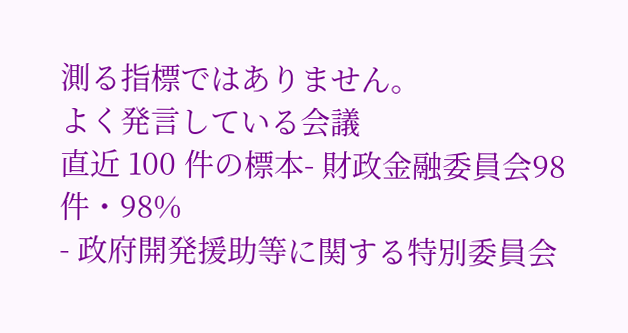測る指標ではありません。
よく発言している会議
直近 100 件の標本- 財政金融委員会98 件・98%
- 政府開発援助等に関する特別委員会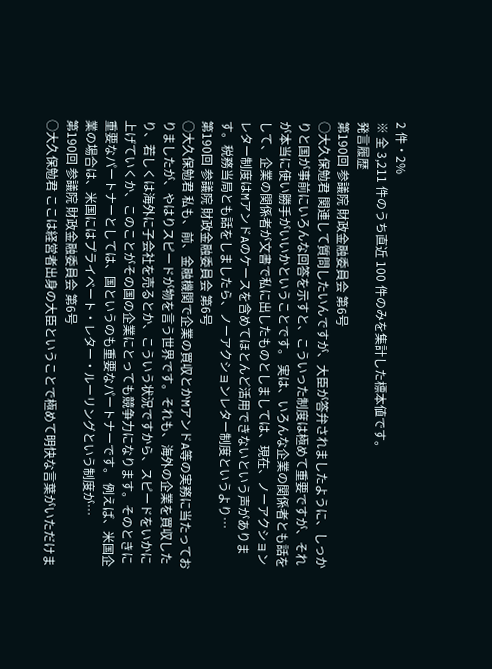2 件・2%
※ 全 3,211 件のうち直近 100 件のみを集計した標本値です。
発言履歴
第190回 参議院 財政金融委員会 第6号
○大久保勉君 関連して質問したいんですが、大臣が答弁されましたように、しっかりと国が事前にいろんな回答を示すと、こういった制度は極めて重要ですが、それが本当に使い勝手がいいかということです。 実は、いろんな企業の関係者とも話をして、企業の関係者が文書で私に出したものとしましては、現在、ノーアクションレター制度はMアンドAのケースを含めてほとんど活用できないという声があります。税務当局とも話をしましたら、ノーアクションレター制度というより…
第190回 参議院 財政金融委員会 第6号
○大久保勉君 私も、前、金融機関で企業の買収とかMアンドA等の実務に当たっておりましたが、やはりスピードが物を言う世界です。それも、海外の企業を買収したり、若しくは海外に子会社を売るとか、こういう状況ですから、スピードをいかに上げていくか、このことがその国の企業にとっても競争力になります。そのときに重要なパートナーとしては、国というのも重要なパートナーです。 例えば、米国企業の場合は、米国にはプライベート・レター・ルーリングという制度が…
第190回 参議院 財政金融委員会 第6号
○大久保勉君 ここは経営者出身の大臣ということで極めて明快な言葉がいただけま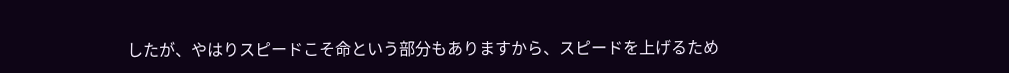したが、やはりスピードこそ命という部分もありますから、スピードを上げるため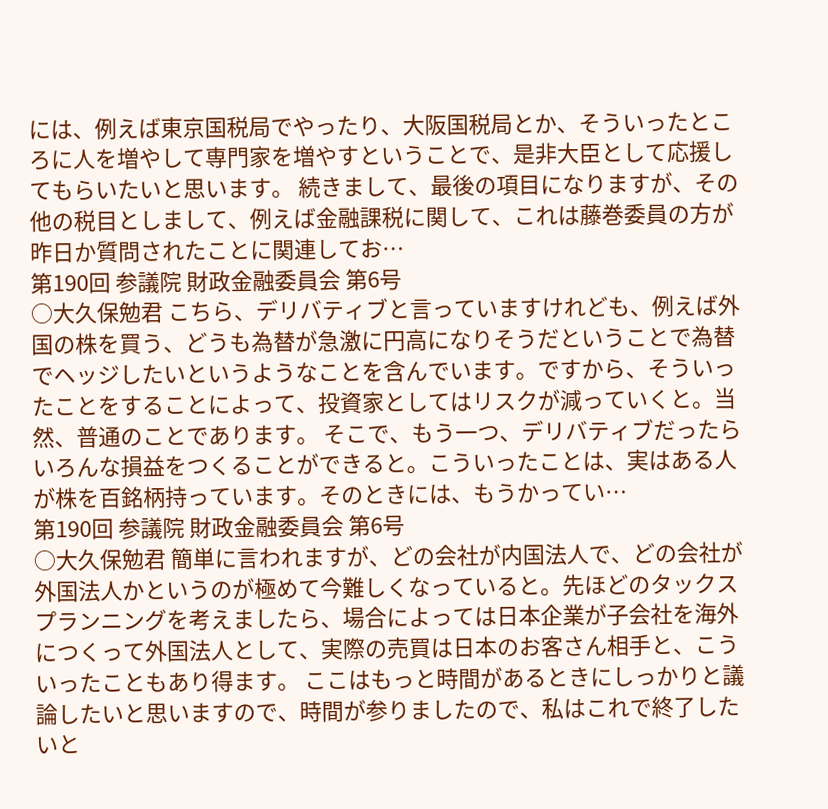には、例えば東京国税局でやったり、大阪国税局とか、そういったところに人を増やして専門家を増やすということで、是非大臣として応援してもらいたいと思います。 続きまして、最後の項目になりますが、その他の税目としまして、例えば金融課税に関して、これは藤巻委員の方が昨日か質問されたことに関連してお…
第190回 参議院 財政金融委員会 第6号
○大久保勉君 こちら、デリバティブと言っていますけれども、例えば外国の株を買う、どうも為替が急激に円高になりそうだということで為替でヘッジしたいというようなことを含んでいます。ですから、そういったことをすることによって、投資家としてはリスクが減っていくと。当然、普通のことであります。 そこで、もう一つ、デリバティブだったらいろんな損益をつくることができると。こういったことは、実はある人が株を百銘柄持っています。そのときには、もうかってい…
第190回 参議院 財政金融委員会 第6号
○大久保勉君 簡単に言われますが、どの会社が内国法人で、どの会社が外国法人かというのが極めて今難しくなっていると。先ほどのタックスプランニングを考えましたら、場合によっては日本企業が子会社を海外につくって外国法人として、実際の売買は日本のお客さん相手と、こういったこともあり得ます。 ここはもっと時間があるときにしっかりと議論したいと思いますので、時間が参りましたので、私はこれで終了したいと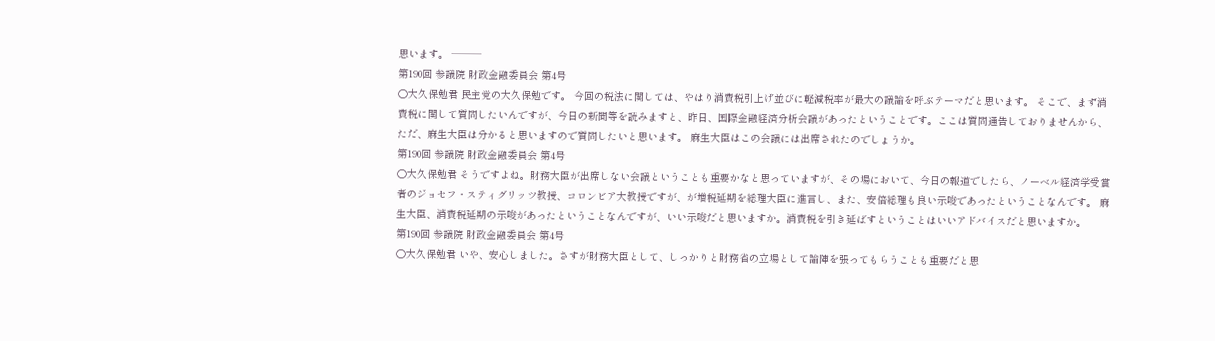思います。 ───
第190回 参議院 財政金融委員会 第4号
○大久保勉君 民主党の大久保勉です。 今回の税法に関しては、やはり消費税引上げ並びに軽減税率が最大の議論を呼ぶテーマだと思います。 そこで、まず消費税に関して質問したいんですが、今日の新聞等を読みますと、昨日、国際金融経済分析会議があったということです。ここは質問通告しておりませんから、ただ、麻生大臣は分かると思いますので質問したいと思います。 麻生大臣はこの会議には出席されたのでしょうか。
第190回 参議院 財政金融委員会 第4号
○大久保勉君 そうですよね。財務大臣が出席しない会議ということも重要かなと思っていますが、その場において、今日の報道でしたら、ノーベル経済学受賞者のジョセフ・スティグリッツ教授、コロンビア大教授ですが、が増税延期を総理大臣に進言し、また、安倍総理も良い示唆であったということなんです。 麻生大臣、消費税延期の示唆があったということなんですが、いい示唆だと思いますか。消費税を引き延ばすということはいいアドバイスだと思いますか。
第190回 参議院 財政金融委員会 第4号
○大久保勉君 いや、安心しました。さすが財務大臣として、しっかりと財務省の立場として論陣を張ってもらうことも重要だと思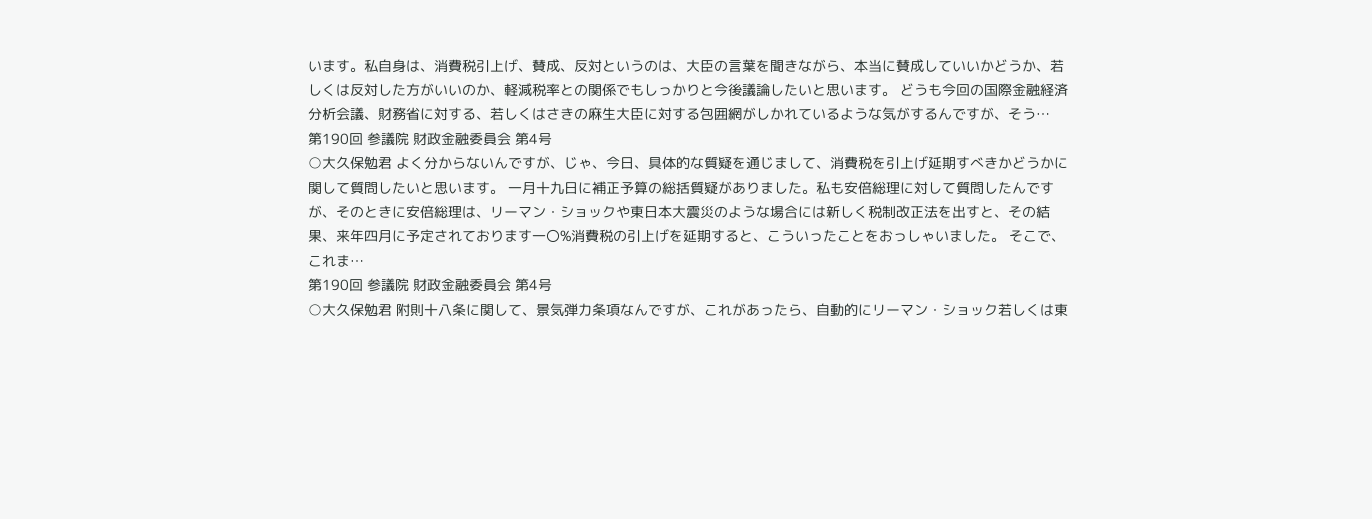います。私自身は、消費税引上げ、賛成、反対というのは、大臣の言葉を聞きながら、本当に賛成していいかどうか、若しくは反対した方がいいのか、軽減税率との関係でもしっかりと今後議論したいと思います。 どうも今回の国際金融経済分析会議、財務省に対する、若しくはさきの麻生大臣に対する包囲網がしかれているような気がするんですが、そう…
第190回 参議院 財政金融委員会 第4号
○大久保勉君 よく分からないんですが、じゃ、今日、具体的な質疑を通じまして、消費税を引上げ延期すべきかどうかに関して質問したいと思います。 一月十九日に補正予算の総括質疑がありました。私も安倍総理に対して質問したんですが、そのときに安倍総理は、リーマン・ショックや東日本大震災のような場合には新しく税制改正法を出すと、その結果、来年四月に予定されております一〇%消費税の引上げを延期すると、こういったことをおっしゃいました。 そこで、これま…
第190回 参議院 財政金融委員会 第4号
○大久保勉君 附則十八条に関して、景気弾力条項なんですが、これがあったら、自動的にリーマン・ショック若しくは東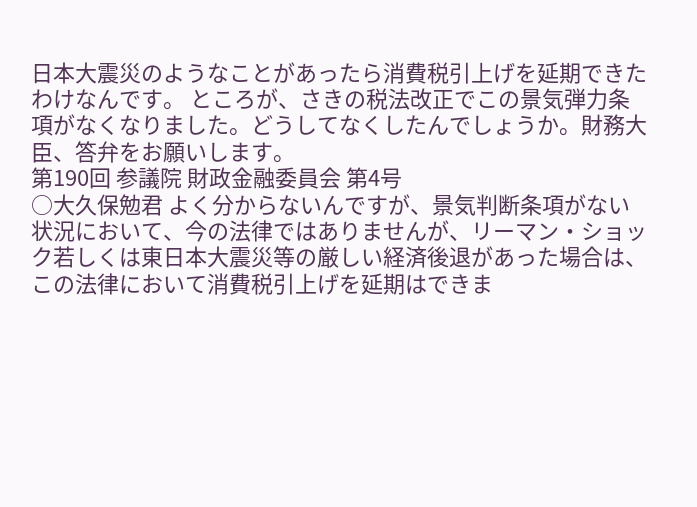日本大震災のようなことがあったら消費税引上げを延期できたわけなんです。 ところが、さきの税法改正でこの景気弾力条項がなくなりました。どうしてなくしたんでしょうか。財務大臣、答弁をお願いします。
第190回 参議院 財政金融委員会 第4号
○大久保勉君 よく分からないんですが、景気判断条項がない状況において、今の法律ではありませんが、リーマン・ショック若しくは東日本大震災等の厳しい経済後退があった場合は、この法律において消費税引上げを延期はできま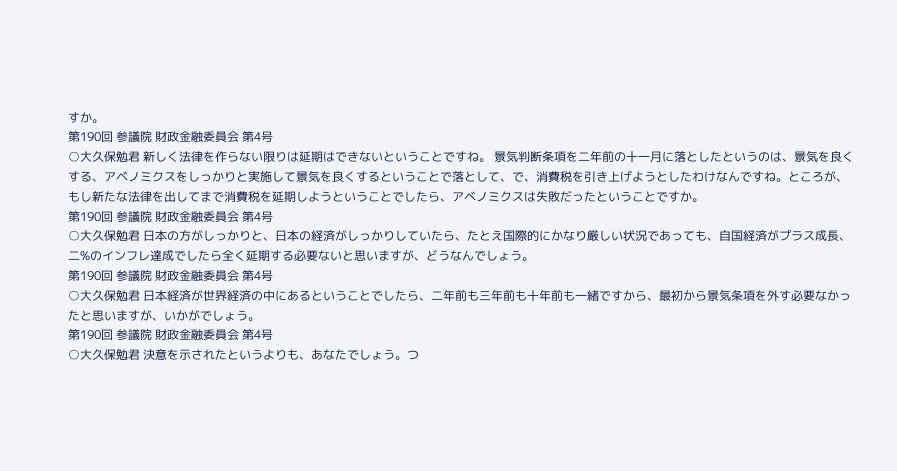すか。
第190回 参議院 財政金融委員会 第4号
○大久保勉君 新しく法律を作らない限りは延期はできないということですね。 景気判断条項を二年前の十一月に落としたというのは、景気を良くする、アベノミクスをしっかりと実施して景気を良くするということで落として、で、消費税を引き上げようとしたわけなんですね。ところが、もし新たな法律を出してまで消費税を延期しようということでしたら、アベノミクスは失敗だったということですか。
第190回 参議院 財政金融委員会 第4号
○大久保勉君 日本の方がしっかりと、日本の経済がしっかりしていたら、たとえ国際的にかなり厳しい状況であっても、自国経済がプラス成長、二%のインフレ達成でしたら全く延期する必要ないと思いますが、どうなんでしょう。
第190回 参議院 財政金融委員会 第4号
○大久保勉君 日本経済が世界経済の中にあるということでしたら、二年前も三年前も十年前も一緒ですから、最初から景気条項を外す必要なかったと思いますが、いかがでしょう。
第190回 参議院 財政金融委員会 第4号
○大久保勉君 決意を示されたというよりも、あなたでしょう。つ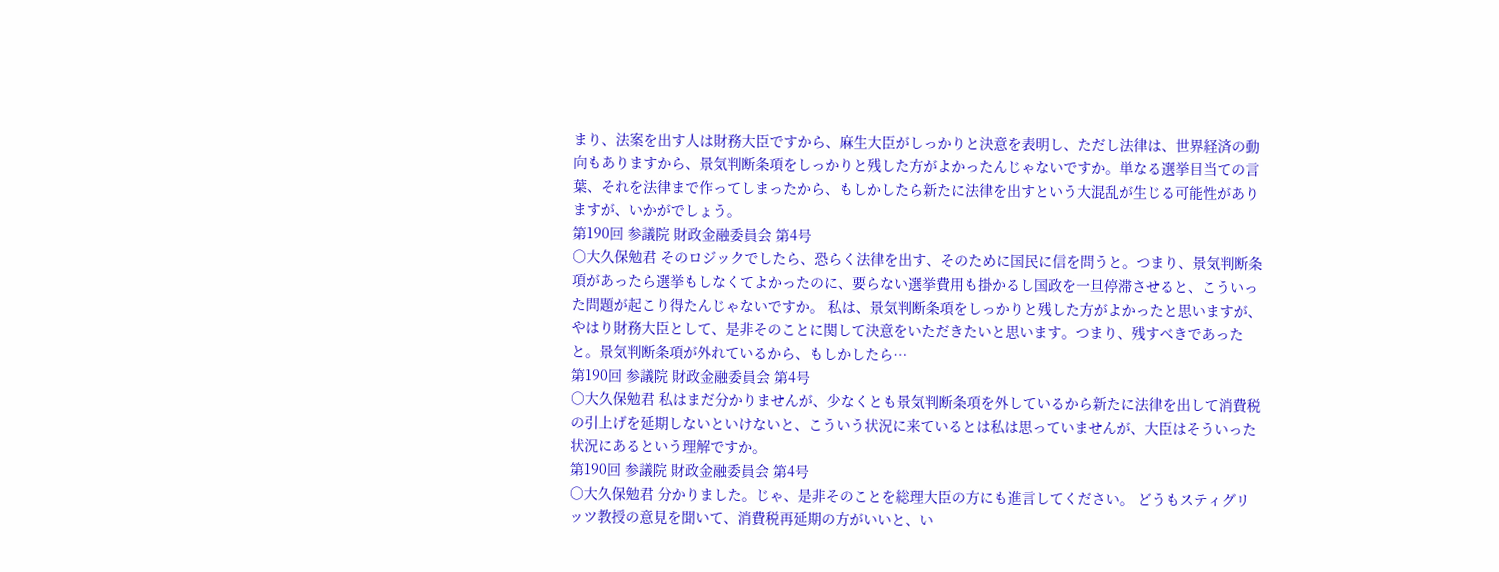まり、法案を出す人は財務大臣ですから、麻生大臣がしっかりと決意を表明し、ただし法律は、世界経済の動向もありますから、景気判断条項をしっかりと残した方がよかったんじゃないですか。単なる選挙目当ての言葉、それを法律まで作ってしまったから、もしかしたら新たに法律を出すという大混乱が生じる可能性がありますが、いかがでしょう。
第190回 参議院 財政金融委員会 第4号
○大久保勉君 そのロジックでしたら、恐らく法律を出す、そのために国民に信を問うと。つまり、景気判断条項があったら選挙もしなくてよかったのに、要らない選挙費用も掛かるし国政を一旦停滞させると、こういった問題が起こり得たんじゃないですか。 私は、景気判断条項をしっかりと残した方がよかったと思いますが、やはり財務大臣として、是非そのことに関して決意をいただきたいと思います。つまり、残すべきであったと。景気判断条項が外れているから、もしかしたら…
第190回 参議院 財政金融委員会 第4号
○大久保勉君 私はまだ分かりませんが、少なくとも景気判断条項を外しているから新たに法律を出して消費税の引上げを延期しないといけないと、こういう状況に来ているとは私は思っていませんが、大臣はそういった状況にあるという理解ですか。
第190回 参議院 財政金融委員会 第4号
○大久保勉君 分かりました。じゃ、是非そのことを総理大臣の方にも進言してください。 どうもスティグリッツ教授の意見を聞いて、消費税再延期の方がいいと、い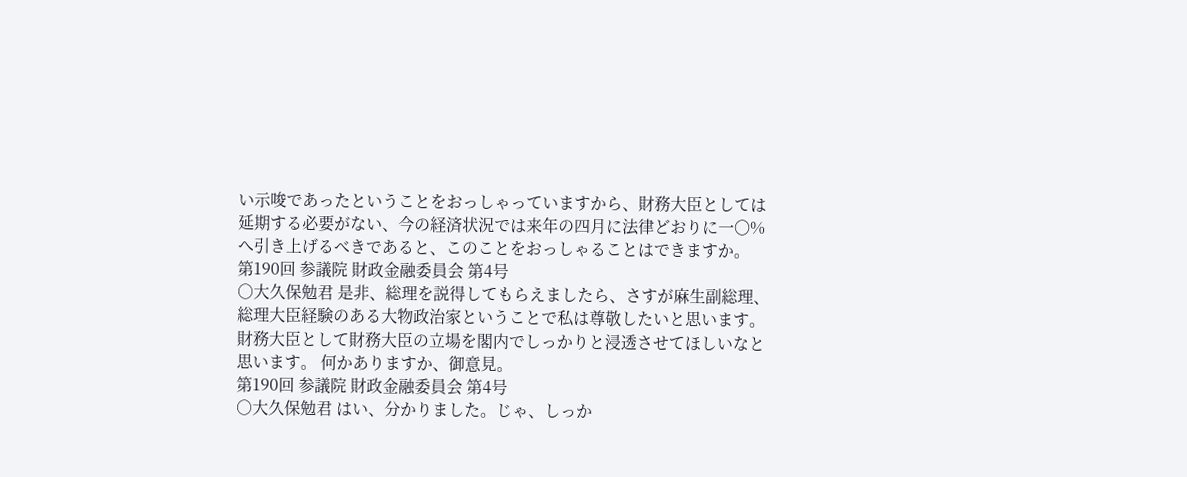い示唆であったということをおっしゃっていますから、財務大臣としては延期する必要がない、今の経済状況では来年の四月に法律どおりに一〇%へ引き上げるべきであると、このことをおっしゃることはできますか。
第190回 参議院 財政金融委員会 第4号
○大久保勉君 是非、総理を説得してもらえましたら、さすが麻生副総理、総理大臣経験のある大物政治家ということで私は尊敬したいと思います。財務大臣として財務大臣の立場を閣内でしっかりと浸透させてほしいなと思います。 何かありますか、御意見。
第190回 参議院 財政金融委員会 第4号
○大久保勉君 はい、分かりました。じゃ、しっか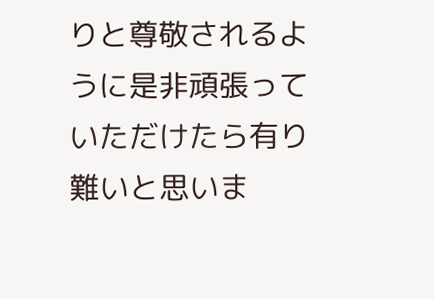りと尊敬されるように是非頑張っていただけたら有り難いと思いま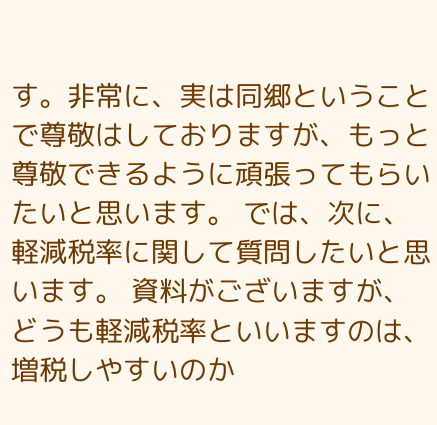す。非常に、実は同郷ということで尊敬はしておりますが、もっと尊敬できるように頑張ってもらいたいと思います。 では、次に、軽減税率に関して質問したいと思います。 資料がございますが、どうも軽減税率といいますのは、増税しやすいのか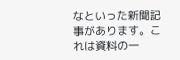なといった新聞記事があります。これは資料の一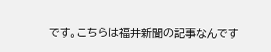です。こちらは福井新聞の記事なんです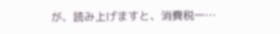が、読み上げますと、消費税一…